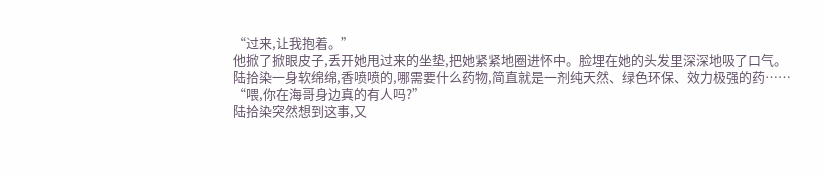“过来,让我抱着。”
他掀了掀眼皮子,丢开她甩过来的坐垫,把她紧紧地圈进怀中。脸埋在她的头发里深深地吸了口气。
陆拾染一身软绵绵,香喷喷的,哪需要什么药物,简直就是一剂纯天然、绿色环保、效力极强的药……
“喂,你在海哥身边真的有人吗?”
陆拾染突然想到这事,又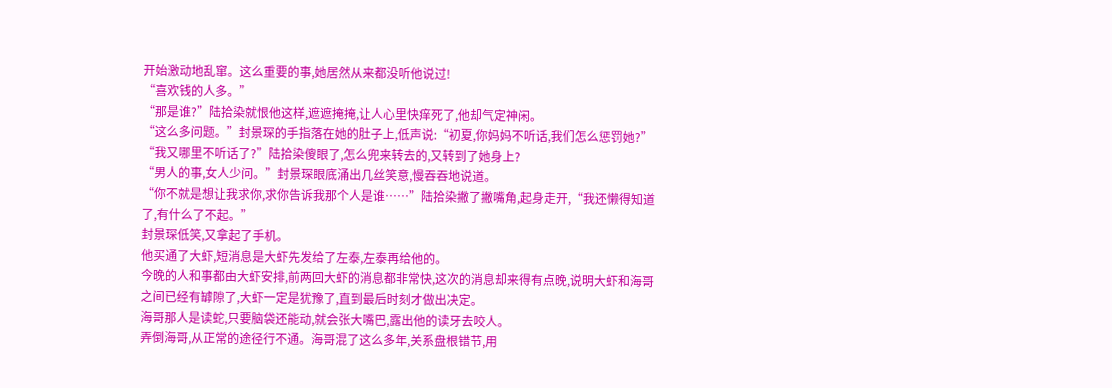开始激动地乱窜。这么重要的事,她居然从来都没听他说过!
“喜欢钱的人多。”
“那是谁?”陆拾染就恨他这样,遮遮掩掩,让人心里快痒死了,他却气定神闲。
“这么多问题。”封景琛的手指落在她的肚子上,低声说:“初夏,你妈妈不听话,我们怎么惩罚她?”
“我又哪里不听话了?”陆拾染傻眼了,怎么兜来转去的,又转到了她身上?
“男人的事,女人少问。”封景琛眼底涌出几丝笑意,慢吞吞地说道。
“你不就是想让我求你,求你告诉我那个人是谁……”陆拾染撇了撇嘴角,起身走开,“我还懒得知道了,有什么了不起。”
封景琛低笑,又拿起了手机。
他买通了大虾,短消息是大虾先发给了左泰,左泰再给他的。
今晚的人和事都由大虾安排,前两回大虾的消息都非常快,这次的消息却来得有点晚,说明大虾和海哥之间已经有罅隙了,大虾一定是犹豫了,直到最后时刻才做出决定。
海哥那人是读蛇,只要脑袋还能动,就会张大嘴巴,露出他的读牙去咬人。
弄倒海哥,从正常的途径行不通。海哥混了这么多年,关系盘根错节,用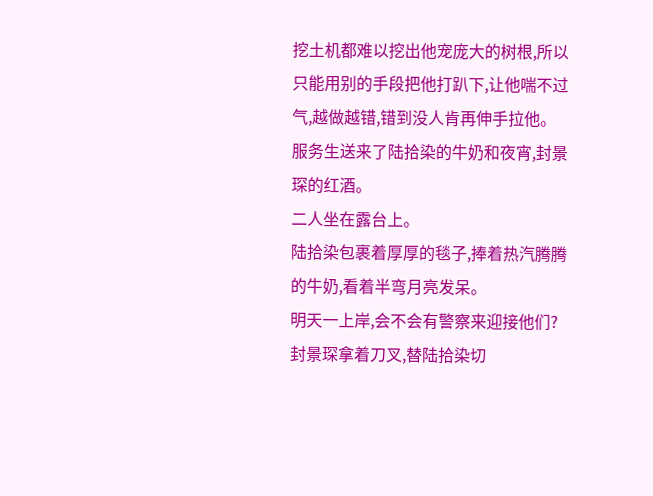挖土机都难以挖出他宠庞大的树根,所以只能用别的手段把他打趴下,让他喘不过气,越做越错,错到没人肯再伸手拉他。
服务生送来了陆拾染的牛奶和夜宵,封景琛的红酒。
二人坐在露台上。
陆拾染包裹着厚厚的毯子,捧着热汽腾腾的牛奶,看着半弯月亮发呆。
明天一上岸,会不会有警察来迎接他们?
封景琛拿着刀叉,替陆拾染切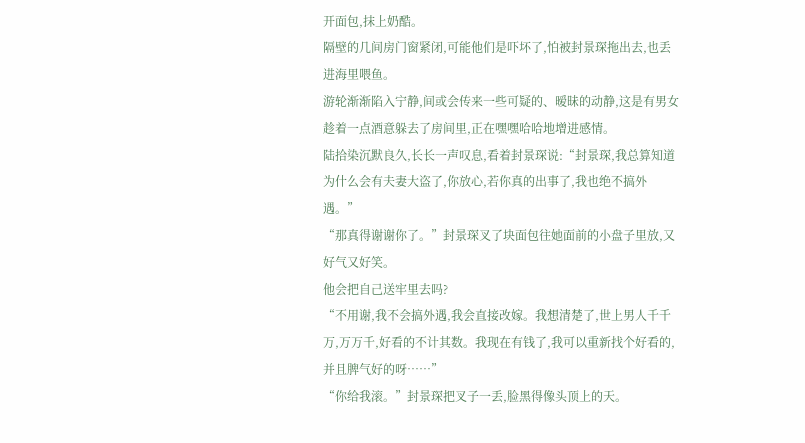开面包,抹上奶酷。
隔壁的几间房门窗紧闭,可能他们是吓坏了,怕被封景琛拖出去,也丢进海里喂鱼。
游轮渐渐陷入宁静,间或会传来一些可疑的、暧昧的动静,这是有男女趁着一点酒意躲去了房间里,正在嘿嘿哈哈地增进感情。
陆拾染沉默良久,长长一声叹息,看着封景琛说:“封景琛,我总算知道为什么会有夫妻大盗了,你放心,若你真的出事了,我也绝不搞外遇。”
“那真得谢谢你了。”封景琛叉了块面包往她面前的小盘子里放,又好气又好笑。
他会把自己送牢里去吗?
“不用谢,我不会搞外遇,我会直接改嫁。我想清楚了,世上男人千千万,万万千,好看的不计其数。我现在有钱了,我可以重新找个好看的,并且脾气好的呀……”
“你给我滚。”封景琛把叉子一丢,脸黑得像头顶上的天。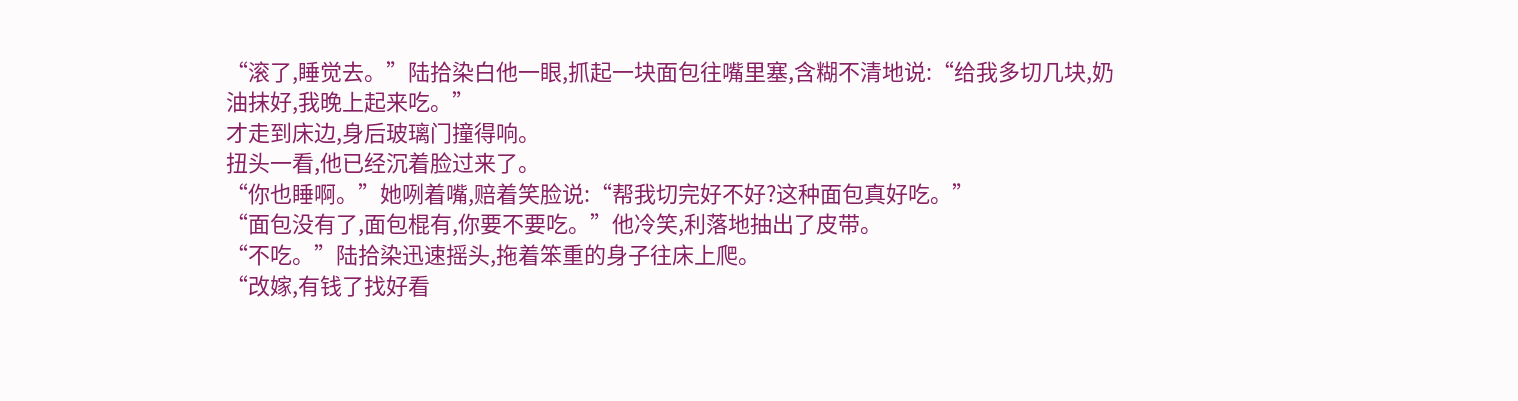“滚了,睡觉去。”陆拾染白他一眼,抓起一块面包往嘴里塞,含糊不清地说:“给我多切几块,奶油抹好,我晚上起来吃。”
才走到床边,身后玻璃门撞得响。
扭头一看,他已经沉着脸过来了。
“你也睡啊。”她咧着嘴,赔着笑脸说:“帮我切完好不好?这种面包真好吃。”
“面包没有了,面包棍有,你要不要吃。”他冷笑,利落地抽出了皮带。
“不吃。”陆拾染迅速摇头,拖着笨重的身子往床上爬。
“改嫁,有钱了找好看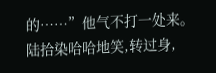的……”他气不打一处来。
陆拾染哈哈地笑,转过身,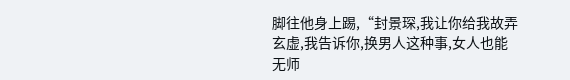脚往他身上踢,“封景琛,我让你给我故弄玄虚,我告诉你,换男人这种事,女人也能无师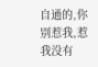自通的,你别惹我,惹我没有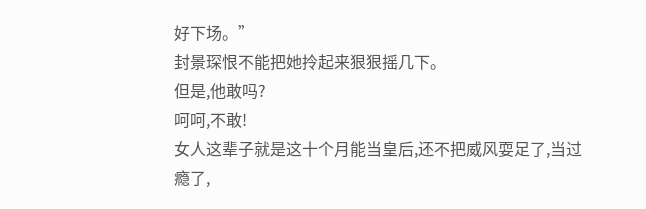好下场。”
封景琛恨不能把她拎起来狠狠摇几下。
但是,他敢吗?
呵呵,不敢!
女人这辈子就是这十个月能当皇后,还不把威风耍足了,当过瘾了,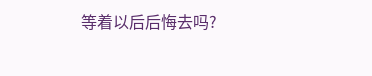等着以后后悔去吗?